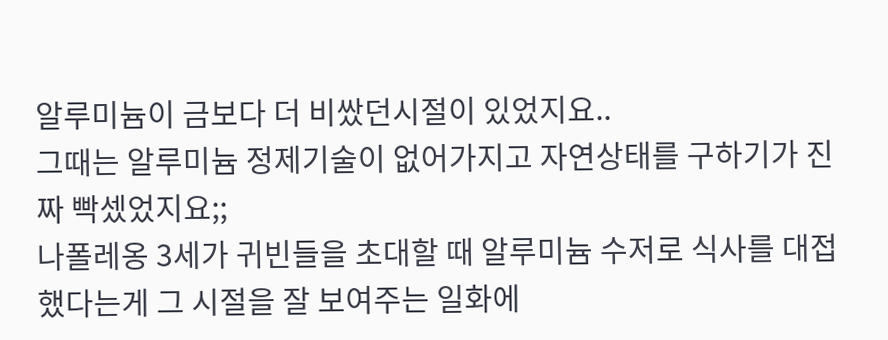알루미늄이 금보다 더 비쌌던시절이 있었지요..
그때는 알루미늄 정제기술이 없어가지고 자연상태를 구하기가 진짜 빡셌었지요;;
나폴레옹 3세가 귀빈들을 초대할 때 알루미늄 수저로 식사를 대접했다는게 그 시절을 잘 보여주는 일화에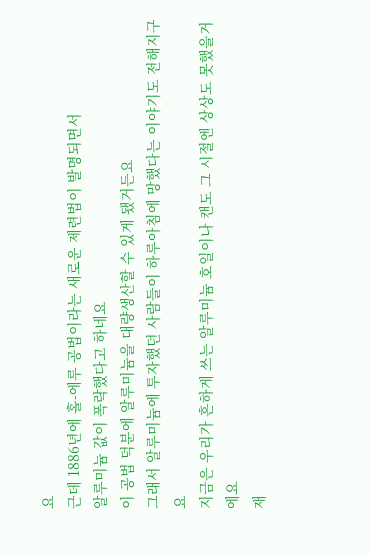요
근데 1886년에 홀-에루 공법이라는 새로운 제련법이 발명되면서
알루미늄 값이 폭락했다고 하네요
이 공법 덕분에 알루미늄을 대량생산할 수 있게 됐거든요
그래서 알루미늄에 투자했던 사람들이 하루아침에 망했다는 이야기도 전해지구요
지금은 우리가 흔하게 쓰는 알루미늄 호일이나 캔도 그 시절엔 상상도 못했을거에요
재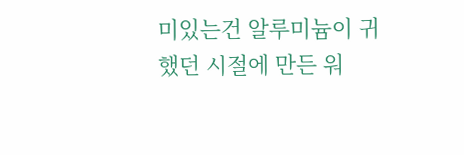미있는건 알루미늄이 귀했던 시절에 만든 워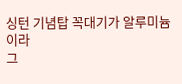싱턴 기념탑 꼭대기가 알루미늄이라
그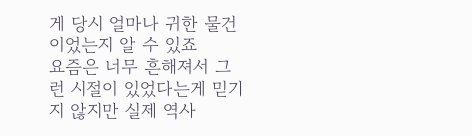게 당시 얼마나 귀한 물건이었는지 알 수 있죠
요즘은 너무 흔해져서 그런 시절이 있었다는게 믿기지 않지만 실제 역사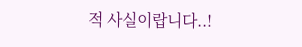적 사실이랍니다..!